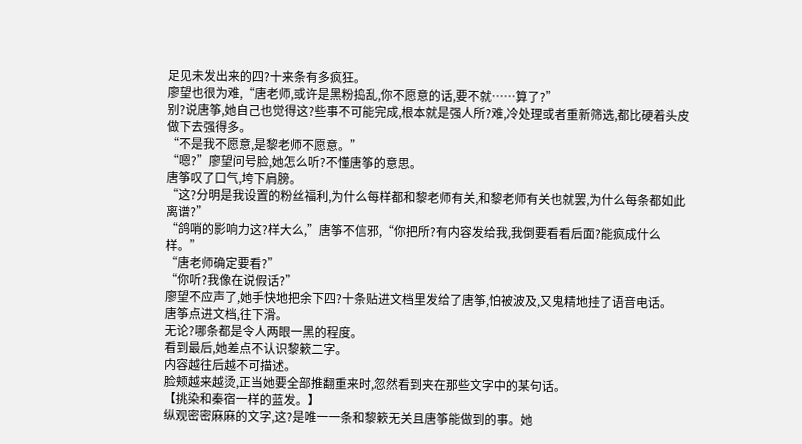足见未发出来的四?十来条有多疯狂。
廖望也很为难,“唐老师,或许是黑粉捣乱,你不愿意的话,要不就……算了?”
别?说唐筝,她自己也觉得这?些事不可能完成,根本就是强人所?难,冷处理或者重新筛选,都比硬着头皮做下去强得多。
“不是我不愿意,是黎老师不愿意。”
“嗯?”廖望问号脸,她怎么听?不懂唐筝的意思。
唐筝叹了口气,垮下肩膀。
“这?分明是我设置的粉丝福利,为什么每样都和黎老师有关,和黎老师有关也就罢,为什么每条都如此离谱?”
“鸽哨的影响力这?样大么,”唐筝不信邪,“你把所?有内容发给我,我倒要看看后面?能疯成什么样。”
“唐老师确定要看?”
“你听?我像在说假话?”
廖望不应声了,她手快地把余下四?十条贴进文档里发给了唐筝,怕被波及,又鬼精地挂了语音电话。
唐筝点进文档,往下滑。
无论?哪条都是令人两眼一黑的程度。
看到最后,她差点不认识黎簌二字。
内容越往后越不可描述。
脸颊越来越烫,正当她要全部推翻重来时,忽然看到夹在那些文字中的某句话。
【挑染和秦宿一样的蓝发。】
纵观密密麻麻的文字,这?是唯一一条和黎簌无关且唐筝能做到的事。她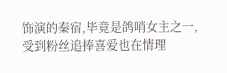饰演的秦宿,毕竟是鸽哨女主之一,受到粉丝追捧喜爱也在情理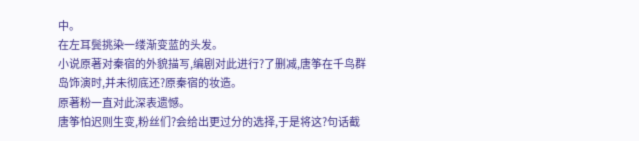中。
在左耳鬓挑染一缕渐变蓝的头发。
小说原著对秦宿的外貌描写,编剧对此进行?了删减,唐筝在千鸟群岛饰演时,并未彻底还?原秦宿的妆造。
原著粉一直对此深表遗憾。
唐筝怕迟则生变,粉丝们?会给出更过分的选择,于是将这?句话截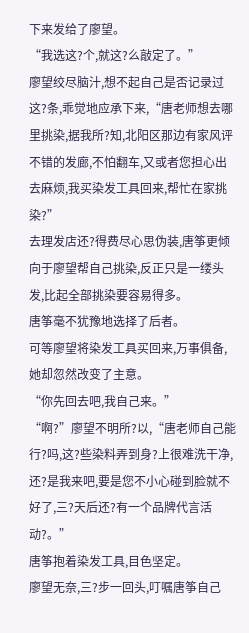下来发给了廖望。
“我选这?个,就这?么敲定了。”
廖望绞尽脑汁,想不起自己是否记录过这?条,乖觉地应承下来,“唐老师想去哪里挑染,据我所?知,北阳区那边有家风评不错的发廊,不怕翻车,又或者您担心出去麻烦,我买染发工具回来,帮忙在家挑染?”
去理发店还?得费尽心思伪装,唐筝更倾向于廖望帮自己挑染,反正只是一缕头发,比起全部挑染要容易得多。
唐筝毫不犹豫地选择了后者。
可等廖望将染发工具买回来,万事俱备,她却忽然改变了主意。
“你先回去吧,我自己来。”
“啊?”廖望不明所?以,“唐老师自己能行?吗,这?些染料弄到身?上很难洗干净,还?是我来吧,要是您不小心碰到脸就不好了,三?天后还?有一个品牌代言活动?。”
唐筝抱着染发工具,目色坚定。
廖望无奈,三?步一回头,叮嘱唐筝自己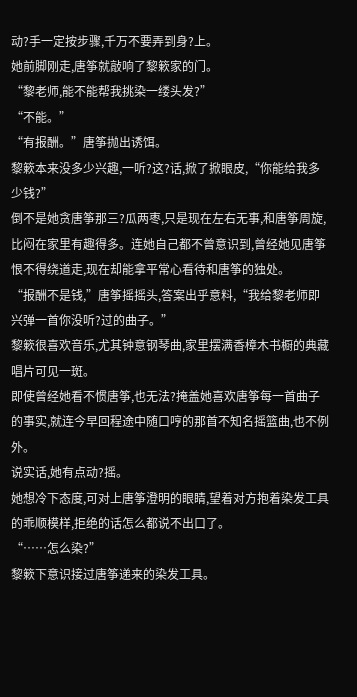动?手一定按步骤,千万不要弄到身?上。
她前脚刚走,唐筝就敲响了黎簌家的门。
“黎老师,能不能帮我挑染一缕头发?”
“不能。”
“有报酬。”唐筝抛出诱饵。
黎簌本来没多少兴趣,一听?这?话,掀了掀眼皮,“你能给我多少钱?”
倒不是她贪唐筝那三?瓜两枣,只是现在左右无事,和唐筝周旋,比闷在家里有趣得多。连她自己都不曾意识到,曾经她见唐筝恨不得绕道走,现在却能拿平常心看待和唐筝的独处。
“报酬不是钱,”唐筝摇摇头,答案出乎意料,“我给黎老师即兴弹一首你没听?过的曲子。”
黎簌很喜欢音乐,尤其钟意钢琴曲,家里摆满香樟木书橱的典藏唱片可见一斑。
即使曾经她看不惯唐筝,也无法?掩盖她喜欢唐筝每一首曲子的事实,就连今早回程途中随口哼的那首不知名摇篮曲,也不例外。
说实话,她有点动?摇。
她想冷下态度,可对上唐筝澄明的眼睛,望着对方抱着染发工具的乖顺模样,拒绝的话怎么都说不出口了。
“……怎么染?”
黎簌下意识接过唐筝递来的染发工具。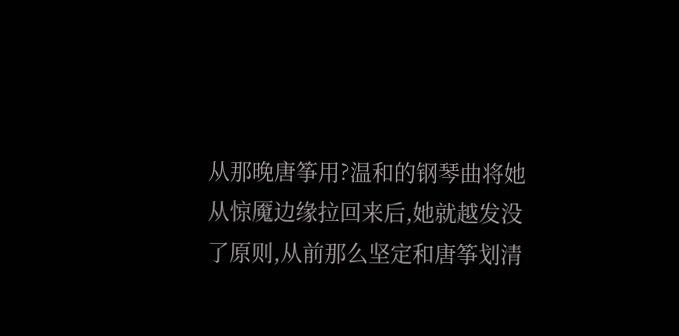从那晚唐筝用?温和的钢琴曲将她从惊魇边缘拉回来后,她就越发没了原则,从前那么坚定和唐筝划清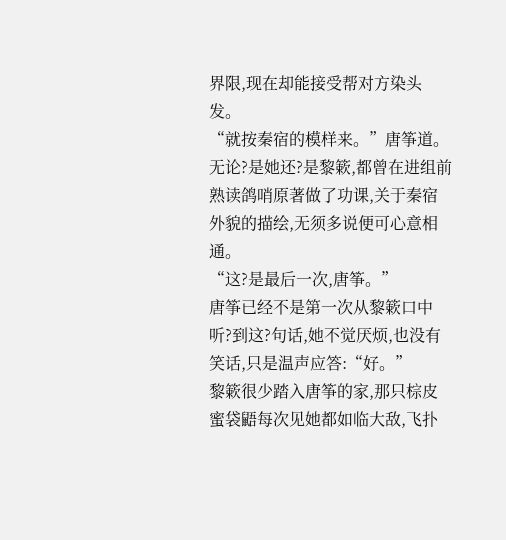界限,现在却能接受帮对方染头发。
“就按秦宿的模样来。”唐筝道。
无论?是她还?是黎簌,都曾在进组前熟读鸽哨原著做了功课,关于秦宿外貌的描绘,无须多说便可心意相通。
“这?是最后一次,唐筝。”
唐筝已经不是第一次从黎簌口中听?到这?句话,她不觉厌烦,也没有笑话,只是温声应答:“好。”
黎簌很少踏入唐筝的家,那只棕皮蜜袋鼯每次见她都如临大敌,飞扑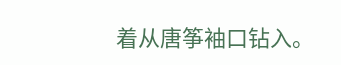着从唐筝袖口钻入。